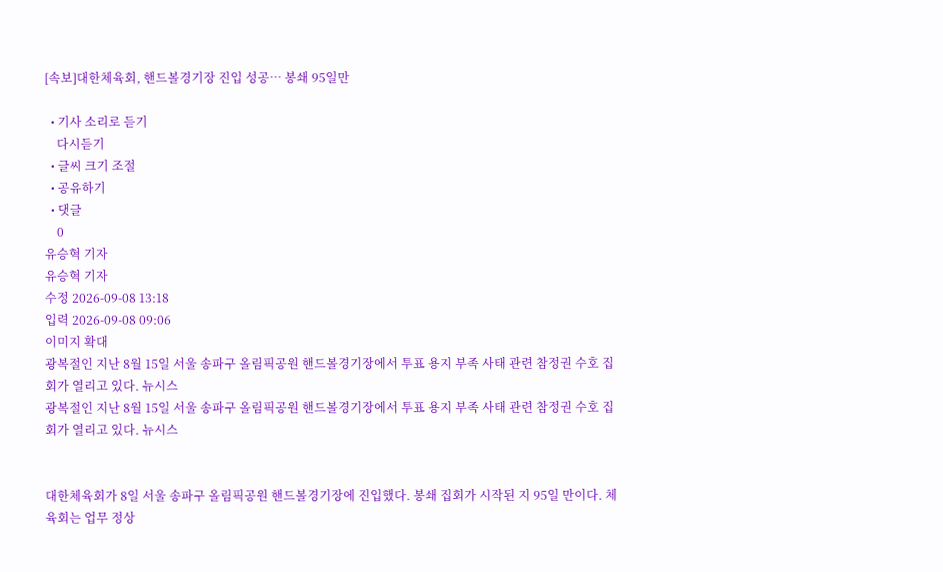[속보]대한체육회, 핸드볼경기장 진입 성공… 봉쇄 95일만

  • 기사 소리로 듣기
    다시듣기
  • 글씨 크기 조절
  • 공유하기
  • 댓글
    0
유승혁 기자
유승혁 기자
수정 2026-09-08 13:18
입력 2026-09-08 09:06
이미지 확대
광복절인 지난 8월 15일 서울 송파구 올림픽공원 핸드볼경기장에서 투표 용지 부족 사태 관련 참정권 수호 집회가 열리고 있다. 뉴시스
광복절인 지난 8월 15일 서울 송파구 올림픽공원 핸드볼경기장에서 투표 용지 부족 사태 관련 참정권 수호 집회가 열리고 있다. 뉴시스


대한체육회가 8일 서울 송파구 올림픽공원 핸드볼경기장에 진입했다. 봉쇄 집회가 시작된 지 95일 만이다. 체육회는 업무 정상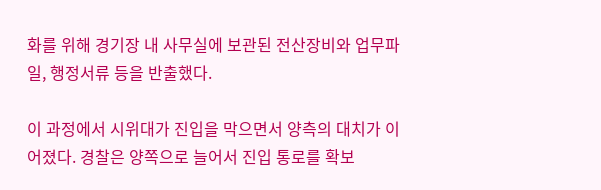화를 위해 경기장 내 사무실에 보관된 전산장비와 업무파일, 행정서류 등을 반출했다.

이 과정에서 시위대가 진입을 막으면서 양측의 대치가 이어졌다. 경찰은 양쪽으로 늘어서 진입 통로를 확보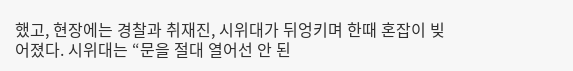했고, 현장에는 경찰과 취재진, 시위대가 뒤엉키며 한때 혼잡이 빚어졌다. 시위대는 “문을 절대 열어선 안 된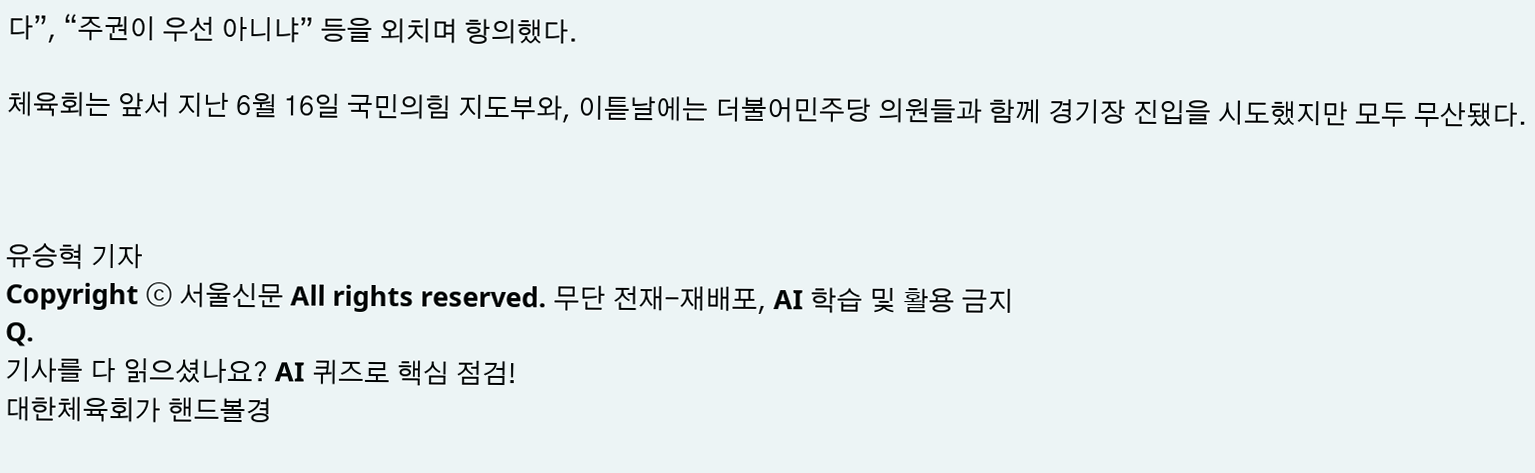다”, “주권이 우선 아니냐” 등을 외치며 항의했다.

체육회는 앞서 지난 6월 16일 국민의힘 지도부와, 이튿날에는 더불어민주당 의원들과 함께 경기장 진입을 시도했지만 모두 무산됐다.



유승혁 기자
Copyright ⓒ 서울신문 All rights reserved. 무단 전재-재배포, AI 학습 및 활용 금지
Q.
기사를 다 읽으셨나요? AI 퀴즈로 핵심 점검!
대한체육회가 핸드볼경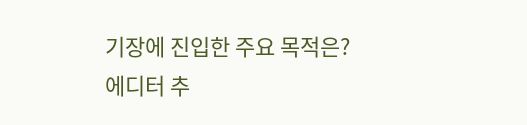기장에 진입한 주요 목적은?
에디터 추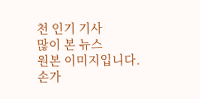천 인기 기사
많이 본 뉴스
원본 이미지입니다.
손가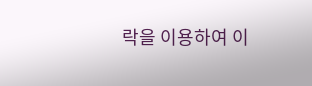락을 이용하여 이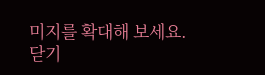미지를 확대해 보세요.
닫기